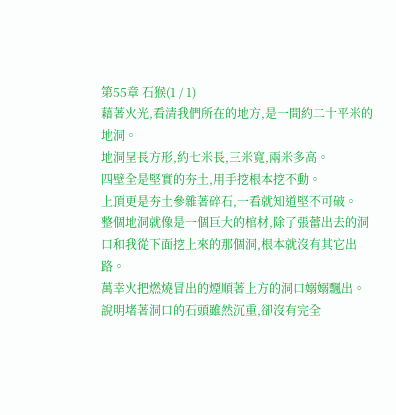第55章 石猴(1 / 1)
藉著火光,看清我們所在的地方,是一間約二十平米的地洞。
地洞呈長方形,約七米長,三米寬,兩米多高。
四壁全是堅實的夯土,用手挖根本挖不動。
上頂更是夯土參雜著碎石,一看就知道堅不可破。
整個地洞就像是一個巨大的棺材,除了張蕾出去的洞口和我從下面挖上來的那個洞,根本就沒有其它出路。
萬幸火把燃燒冒出的煙順著上方的洞口嫋嫋飄出。
說明堵著洞口的石頭雖然沉重,卻沒有完全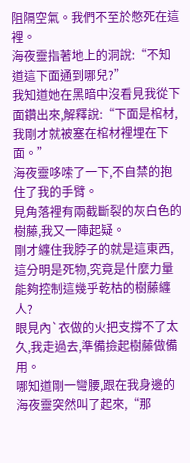阻隔空氣。我們不至於憋死在這裡。
海夜靈指著地上的洞說:“不知道這下面通到哪兒?”
我知道她在黑暗中沒看見我從下面鑽出來,解釋說:“下面是棺材,我剛才就被塞在棺材裡埋在下面。”
海夜靈哆嗦了一下,不自禁的抱住了我的手臂。
見角落裡有兩截斷裂的灰白色的樹藤,我又一陣起疑。
剛才纏住我脖子的就是這東西,這分明是死物,究竟是什麼力量能夠控制這幾乎乾枯的樹藤纏人?
眼見內`衣做的火把支撐不了太久,我走過去,準備撿起樹藤做備用。
哪知道剛一彎腰,跟在我身邊的海夜靈突然叫了起來,“那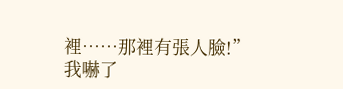裡……那裡有張人臉!”
我嚇了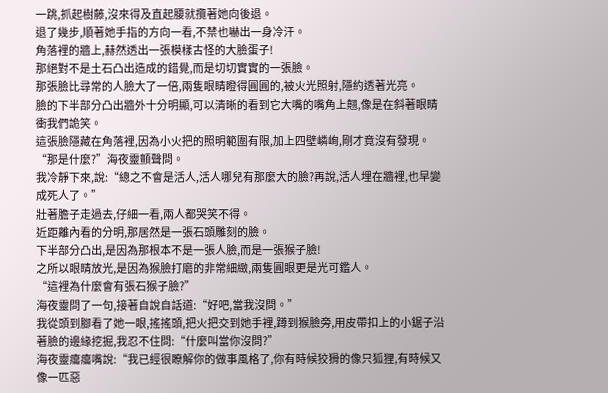一跳,抓起樹藤,沒來得及直起腰就攬著她向後退。
退了幾步,順著她手指的方向一看,不禁也嚇出一身冷汗。
角落裡的牆上,赫然透出一張模樣古怪的大臉蛋子!
那絕對不是土石凸出造成的錯覺,而是切切實實的一張臉。
那張臉比尋常的人臉大了一倍,兩隻眼睛瞪得圓圓的,被火光照射,隱約透著光亮。
臉的下半部分凸出牆外十分明顯,可以清晰的看到它大嘴的嘴角上翹,像是在斜著眼睛衝我們詭笑。
這張臉隱藏在角落裡,因為小火把的照明範圍有限,加上四壁嶙峋,剛才竟沒有發現。
“那是什麼?”海夜靈顫聲問。
我冷靜下來,說:“總之不會是活人,活人哪兒有那麼大的臉?再說,活人埋在牆裡,也早變成死人了。”
壯著膽子走過去,仔細一看,兩人都哭笑不得。
近距離內看的分明,那居然是一張石頭雕刻的臉。
下半部分凸出,是因為那根本不是一張人臉,而是一張猴子臉!
之所以眼睛放光,是因為猴臉打磨的非常細緻,兩隻圓眼更是光可鑑人。
“這裡為什麼會有張石猴子臉?”
海夜靈問了一句,接著自說自話道:“好吧,當我沒問。”
我從頭到腳看了她一眼,搖搖頭,把火把交到她手裡,蹲到猴臉旁,用皮帶扣上的小鋸子沿著臉的邊緣挖掘,我忍不住問:“什麼叫當你沒問?”
海夜靈癟癟嘴說:“我已經很瞭解你的做事風格了,你有時候狡猾的像只狐狸,有時候又像一匹惡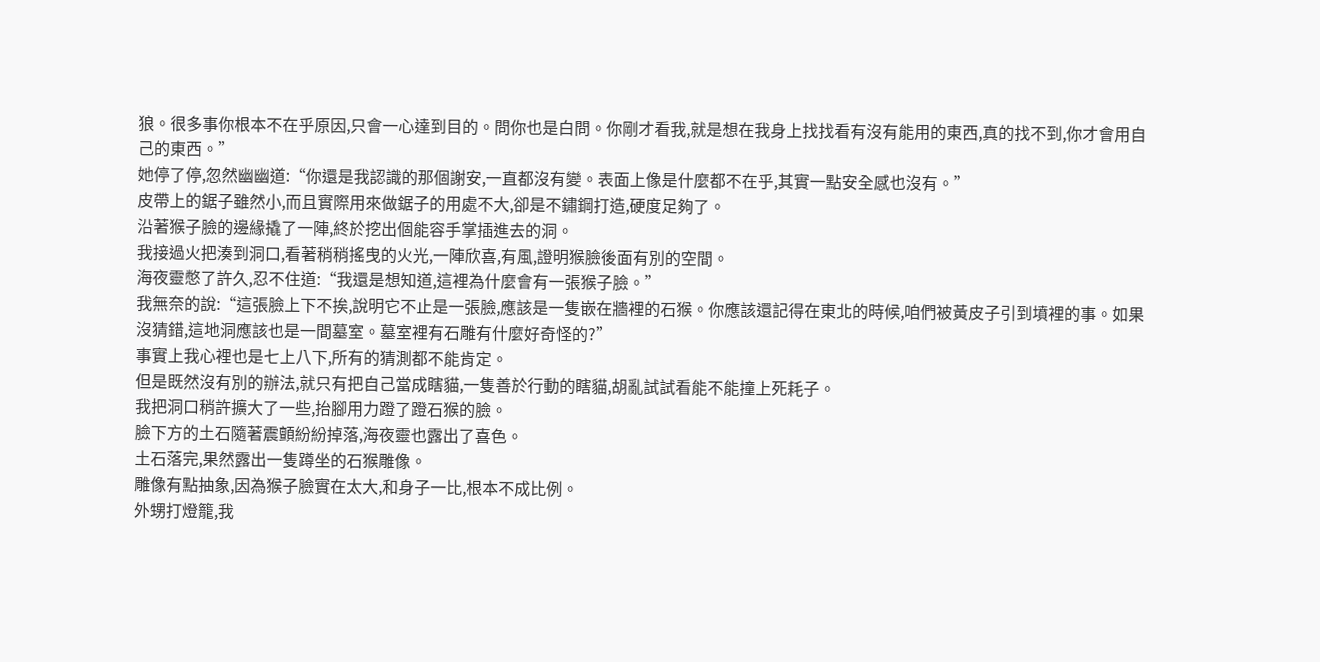狼。很多事你根本不在乎原因,只會一心達到目的。問你也是白問。你剛才看我,就是想在我身上找找看有沒有能用的東西,真的找不到,你才會用自己的東西。”
她停了停,忽然幽幽道:“你還是我認識的那個謝安,一直都沒有變。表面上像是什麼都不在乎,其實一點安全感也沒有。”
皮帶上的鋸子雖然小,而且實際用來做鋸子的用處不大,卻是不鏽鋼打造,硬度足夠了。
沿著猴子臉的邊緣撬了一陣,終於挖出個能容手掌插進去的洞。
我接過火把湊到洞口,看著稍稍搖曳的火光,一陣欣喜,有風,證明猴臉後面有別的空間。
海夜靈憋了許久,忍不住道:“我還是想知道,這裡為什麼會有一張猴子臉。”
我無奈的說:“這張臉上下不挨,說明它不止是一張臉,應該是一隻嵌在牆裡的石猴。你應該還記得在東北的時候,咱們被黃皮子引到墳裡的事。如果沒猜錯,這地洞應該也是一間墓室。墓室裡有石雕有什麼好奇怪的?”
事實上我心裡也是七上八下,所有的猜測都不能肯定。
但是既然沒有別的辦法,就只有把自己當成瞎貓,一隻善於行動的瞎貓,胡亂試試看能不能撞上死耗子。
我把洞口稍許擴大了一些,抬腳用力蹬了蹬石猴的臉。
臉下方的土石隨著震顫紛紛掉落,海夜靈也露出了喜色。
土石落完,果然露出一隻蹲坐的石猴雕像。
雕像有點抽象,因為猴子臉實在太大,和身子一比,根本不成比例。
外甥打燈籠,我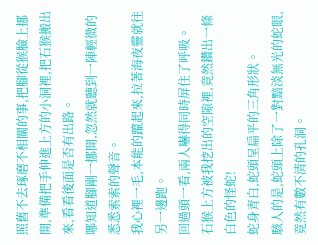照舊不去琢磨不相關的事,把腳從猴臉上挪開,準備把手伸進上方的小洞裡,把石猴搬出來,看看後面是否有出路。
哪知道腳剛一挪開,忽然就聽到一陣輕微的悉悉索索的聲音。
我心裡一毛,本能的躥起來,拉著海夜靈就往另一邊跑。
回過頭一看,兩人嚇得同時屏住了呼吸。
石猴上方被我挖出的空隙裡,竟然鑽出一條白色的怪蛇!
蛇身青白,蛇頭呈扁平的三角形狀。
駭人的是,蛇頭上除了一對黯淡無光的蛇眼,竟然有數不清的孔洞。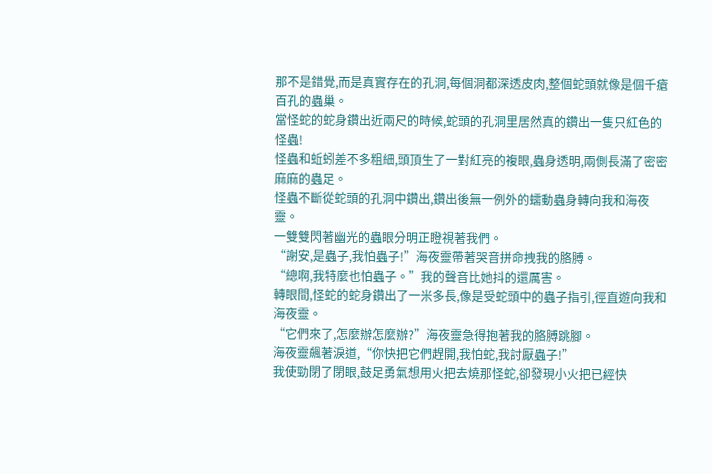那不是錯覺,而是真實存在的孔洞,每個洞都深透皮肉,整個蛇頭就像是個千瘡百孔的蟲巢。
當怪蛇的蛇身鑽出近兩尺的時候,蛇頭的孔洞里居然真的鑽出一隻只紅色的怪蟲!
怪蟲和蚯蚓差不多粗細,頭頂生了一對紅亮的複眼,蟲身透明,兩側長滿了密密麻麻的蟲足。
怪蟲不斷從蛇頭的孔洞中鑽出,鑽出後無一例外的蠕動蟲身轉向我和海夜靈。
一雙雙閃著幽光的蟲眼分明正瞪視著我們。
“謝安,是蟲子,我怕蟲子!”海夜靈帶著哭音拼命拽我的胳膊。
“總啊,我特麼也怕蟲子。”我的聲音比她抖的還厲害。
轉眼間,怪蛇的蛇身鑽出了一米多長,像是受蛇頭中的蟲子指引,徑直遊向我和海夜靈。
“它們來了,怎麼辦怎麼辦?”海夜靈急得抱著我的胳膊跳腳。
海夜靈飆著淚道,“你快把它們趕開,我怕蛇,我討厭蟲子!”
我使勁閉了閉眼,鼓足勇氣想用火把去燒那怪蛇,卻發現小火把已經快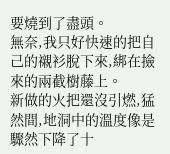要燒到了盡頭。
無奈,我只好快速的把自己的襯衫脫下來,綁在撿來的兩截樹藤上。
新做的火把還沒引燃,猛然間,地洞中的溫度像是驟然下降了十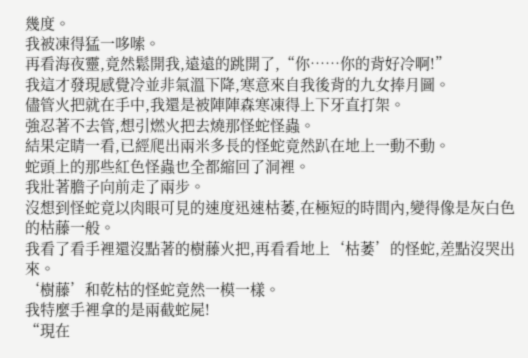幾度。
我被凍得猛一哆嗦。
再看海夜靈,竟然鬆開我,遠遠的跳開了,“你……你的背好冷啊!”
我這才發現感覺冷並非氣溫下降,寒意來自我後背的九女捧月圖。
儘管火把就在手中,我還是被陣陣森寒凍得上下牙直打架。
強忍著不去管,想引燃火把去燒那怪蛇怪蟲。
結果定睛一看,已經爬出兩米多長的怪蛇竟然趴在地上一動不動。
蛇頭上的那些紅色怪蟲也全都縮回了洞裡。
我壯著膽子向前走了兩步。
沒想到怪蛇竟以肉眼可見的速度迅速枯萎,在極短的時間內,變得像是灰白色的枯藤一般。
我看了看手裡還沒點著的樹藤火把,再看看地上‘枯萎’的怪蛇,差點沒哭出來。
‘樹藤’和乾枯的怪蛇竟然一模一樣。
我特麼手裡拿的是兩截蛇屍!
“現在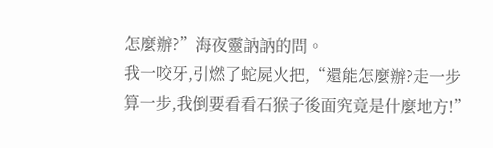怎麼辦?”海夜靈訥訥的問。
我一咬牙,引燃了蛇屍火把,“還能怎麼辦?走一步算一步,我倒要看看石猴子後面究竟是什麼地方!”